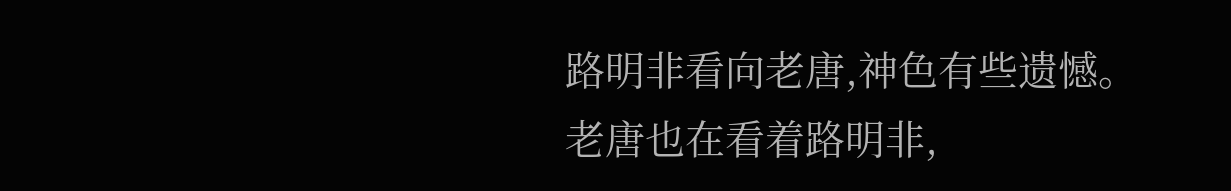路明非看向老唐,神色有些遗憾。
老唐也在看着路明非,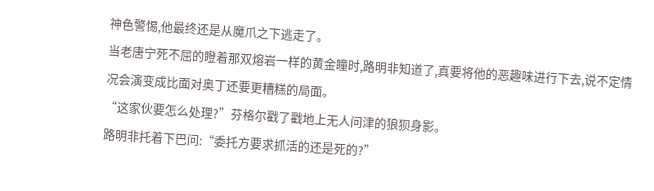神色警惕,他最终还是从魔爪之下逃走了。
当老唐宁死不屈的瞪着那双熔岩一样的黄金瞳时,路明非知道了,真要将他的恶趣味进行下去,说不定情况会演变成比面对奥丁还要更糟糕的局面。
“这家伙要怎么处理?”芬格尔戳了戳地上无人问津的狼狈身影。
路明非托着下巴问:“委托方要求抓活的还是死的?”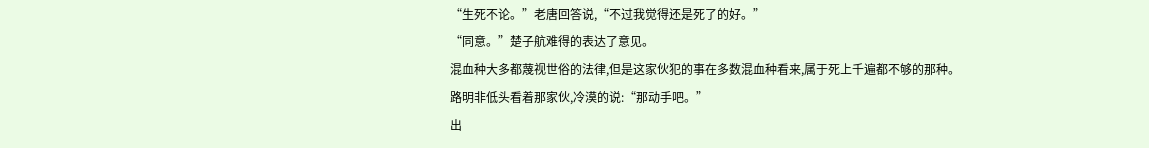“生死不论。”老唐回答说,“不过我觉得还是死了的好。”
“同意。”楚子航难得的表达了意见。
混血种大多都蔑视世俗的法律,但是这家伙犯的事在多数混血种看来,属于死上千遍都不够的那种。
路明非低头看着那家伙,冷漠的说:“那动手吧。”
出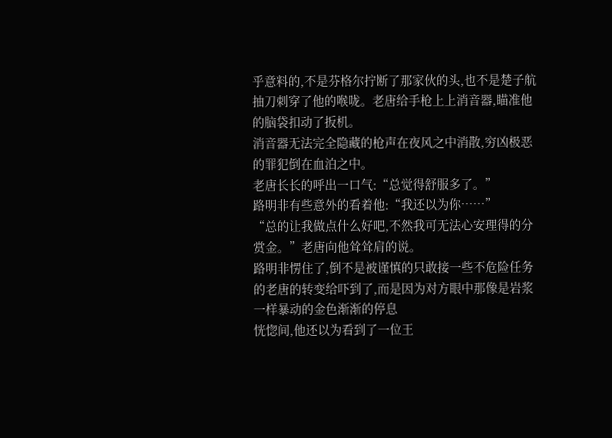乎意料的,不是芬格尔拧断了那家伙的头,也不是楚子航抽刀刺穿了他的喉咙。老唐给手枪上上消音器,瞄准他的脑袋扣动了扳机。
消音器无法完全隐藏的枪声在夜风之中消散,穷凶极恶的罪犯倒在血泊之中。
老唐长长的呼出一口气:“总觉得舒服多了。”
路明非有些意外的看着他:“我还以为你……”
“总的让我做点什么好吧,不然我可无法心安理得的分赏金。”老唐向他耸耸肩的说。
路明非愣住了,倒不是被谨慎的只敢接一些不危险任务的老唐的转变给吓到了,而是因为对方眼中那像是岩浆一样暴动的金色渐渐的停息
恍惚间,他还以为看到了一位王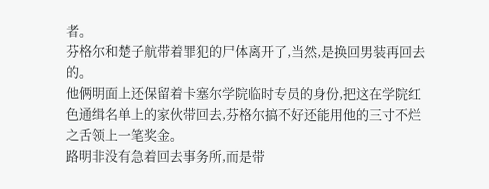者。
芬格尔和楚子航带着罪犯的尸体离开了,当然,是换回男装再回去的。
他俩明面上还保留着卡塞尔学院临时专员的身份,把这在学院红色通缉名单上的家伙带回去,芬格尔搞不好还能用他的三寸不烂之舌领上一笔奖金。
路明非没有急着回去事务所,而是带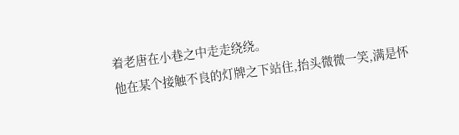着老唐在小巷之中走走绕绕。
他在某个接触不良的灯牌之下站住,抬头微微一笑,满是怀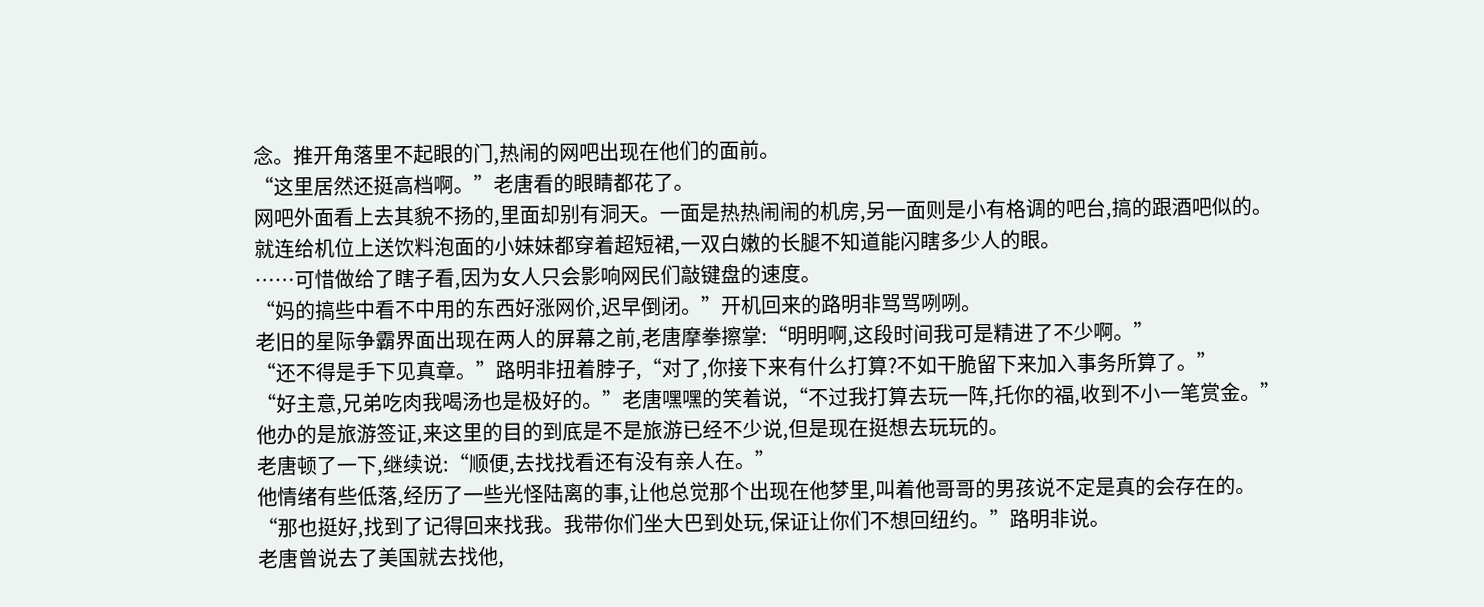念。推开角落里不起眼的门,热闹的网吧出现在他们的面前。
“这里居然还挺高档啊。”老唐看的眼睛都花了。
网吧外面看上去其貌不扬的,里面却别有洞天。一面是热热闹闹的机房,另一面则是小有格调的吧台,搞的跟酒吧似的。
就连给机位上送饮料泡面的小妹妹都穿着超短裙,一双白嫩的长腿不知道能闪瞎多少人的眼。
……可惜做给了瞎子看,因为女人只会影响网民们敲键盘的速度。
“妈的搞些中看不中用的东西好涨网价,迟早倒闭。”开机回来的路明非骂骂咧咧。
老旧的星际争霸界面出现在两人的屏幕之前,老唐摩拳擦掌:“明明啊,这段时间我可是精进了不少啊。”
“还不得是手下见真章。”路明非扭着脖子,“对了,你接下来有什么打算?不如干脆留下来加入事务所算了。”
“好主意,兄弟吃肉我喝汤也是极好的。”老唐嘿嘿的笑着说,“不过我打算去玩一阵,托你的福,收到不小一笔赏金。”
他办的是旅游签证,来这里的目的到底是不是旅游已经不少说,但是现在挺想去玩玩的。
老唐顿了一下,继续说:“顺便,去找找看还有没有亲人在。”
他情绪有些低落,经历了一些光怪陆离的事,让他总觉那个出现在他梦里,叫着他哥哥的男孩说不定是真的会存在的。
“那也挺好,找到了记得回来找我。我带你们坐大巴到处玩,保证让你们不想回纽约。”路明非说。
老唐曾说去了美国就去找他,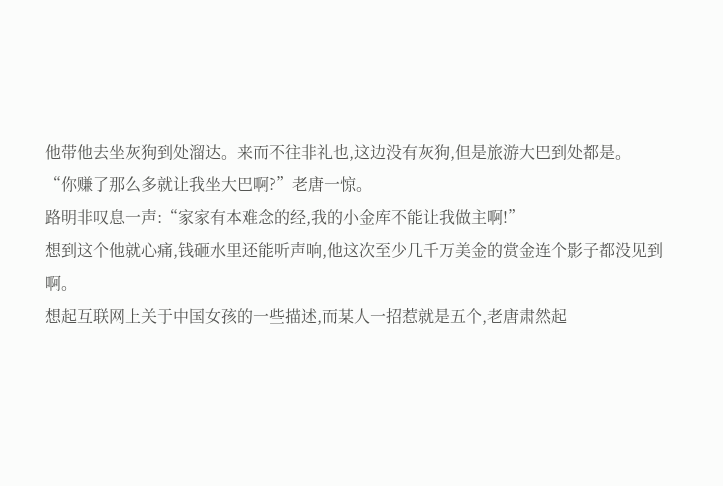他带他去坐灰狗到处溜达。来而不往非礼也,这边没有灰狗,但是旅游大巴到处都是。
“你赚了那么多就让我坐大巴啊?”老唐一惊。
路明非叹息一声:“家家有本难念的经,我的小金库不能让我做主啊!”
想到这个他就心痛,钱砸水里还能听声响,他这次至少几千万美金的赏金连个影子都没见到啊。
想起互联网上关于中国女孩的一些描述,而某人一招惹就是五个,老唐肃然起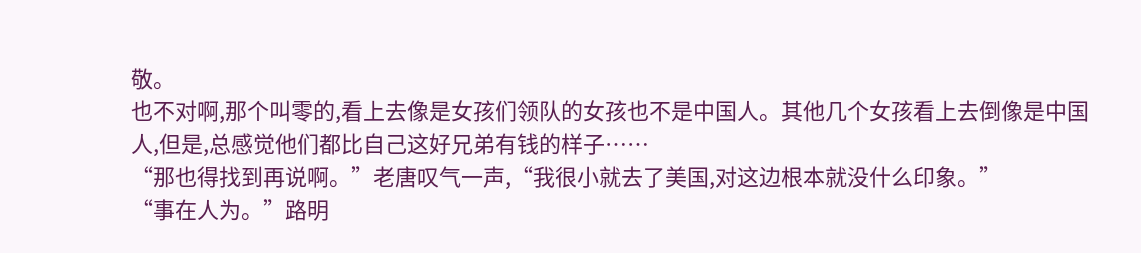敬。
也不对啊,那个叫零的,看上去像是女孩们领队的女孩也不是中国人。其他几个女孩看上去倒像是中国人,但是,总感觉他们都比自己这好兄弟有钱的样子……
“那也得找到再说啊。”老唐叹气一声,“我很小就去了美国,对这边根本就没什么印象。”
“事在人为。”路明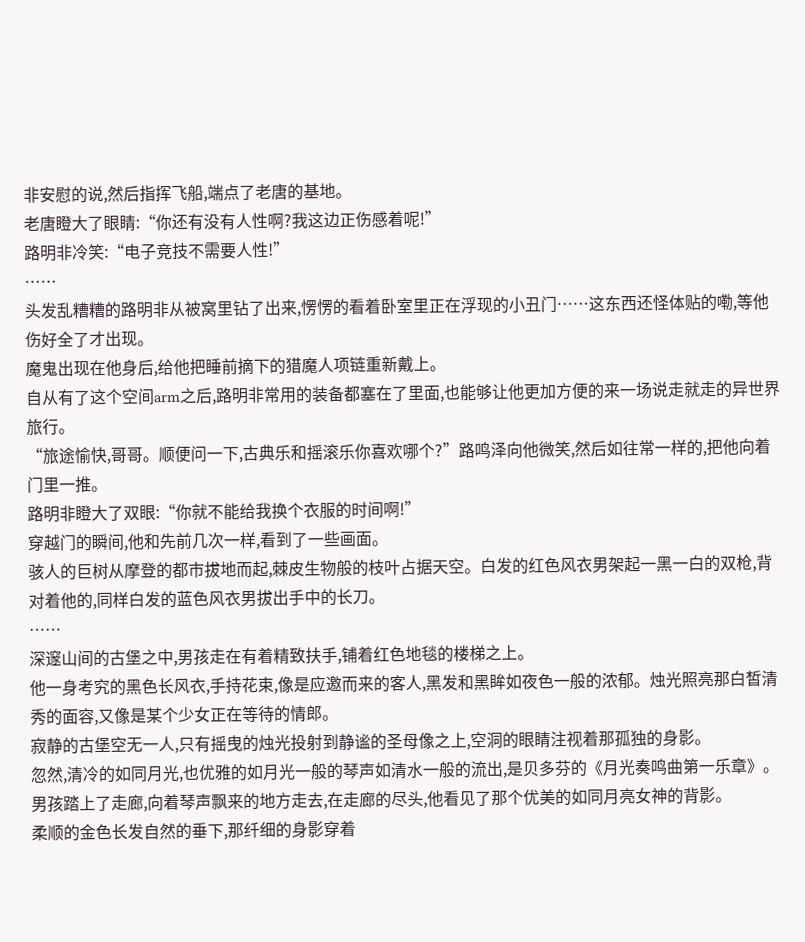非安慰的说,然后指挥飞船,端点了老唐的基地。
老唐瞪大了眼睛:“你还有没有人性啊?我这边正伤感着呢!”
路明非冷笑:“电子竞技不需要人性!”
……
头发乱糟糟的路明非从被窝里钻了出来,愣愣的看着卧室里正在浮现的小丑门……这东西还怪体贴的嘞,等他伤好全了才出现。
魔鬼出现在他身后,给他把睡前摘下的猎魔人项链重新戴上。
自从有了这个空间arm之后,路明非常用的装备都塞在了里面,也能够让他更加方便的来一场说走就走的异世界旅行。
“旅途愉快,哥哥。顺便问一下,古典乐和摇滚乐你喜欢哪个?”路鸣泽向他微笑,然后如往常一样的,把他向着门里一推。
路明非瞪大了双眼:“你就不能给我换个衣服的时间啊!”
穿越门的瞬间,他和先前几次一样,看到了一些画面。
骇人的巨树从摩登的都市拔地而起,棘皮生物般的枝叶占据天空。白发的红色风衣男架起一黑一白的双枪,背对着他的,同样白发的蓝色风衣男拔出手中的长刀。
……
深邃山间的古堡之中,男孩走在有着精致扶手,铺着红色地毯的楼梯之上。
他一身考究的黑色长风衣,手持花束,像是应邀而来的客人,黑发和黑眸如夜色一般的浓郁。烛光照亮那白皙清秀的面容,又像是某个少女正在等待的情郎。
寂静的古堡空无一人,只有摇曳的烛光投射到静谧的圣母像之上,空洞的眼睛注视着那孤独的身影。
忽然,清冷的如同月光,也优雅的如月光一般的琴声如清水一般的流出,是贝多芬的《月光奏鸣曲第一乐章》。
男孩踏上了走廊,向着琴声飘来的地方走去,在走廊的尽头,他看见了那个优美的如同月亮女神的背影。
柔顺的金色长发自然的垂下,那纤细的身影穿着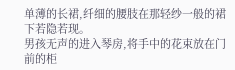单薄的长裙,纤细的腰肢在那轻纱一般的裙下若隐若现。
男孩无声的进入琴房,将手中的花束放在门前的柜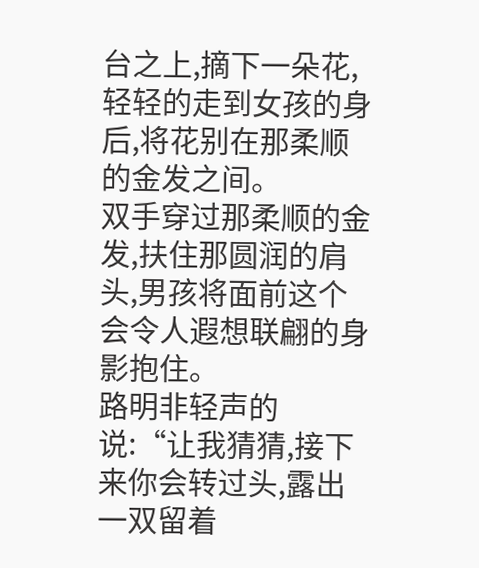台之上,摘下一朵花,轻轻的走到女孩的身后,将花别在那柔顺的金发之间。
双手穿过那柔顺的金发,扶住那圆润的肩头,男孩将面前这个会令人遐想联翩的身影抱住。
路明非轻声的说:“让我猜猜,接下来你会转过头,露出一双留着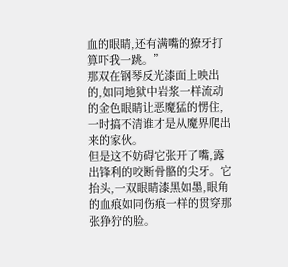血的眼睛,还有满嘴的獠牙打算吓我一跳。”
那双在钢琴反光漆面上映出的,如同地狱中岩浆一样流动的金色眼睛让恶魔猛的愣住,一时搞不清谁才是从魔界爬出来的家伙。
但是这不妨碍它张开了嘴,露出锋利的咬断骨骼的尖牙。它抬头,一双眼睛漆黑如墨,眼角的血痕如同伤痕一样的贯穿那张狰狞的脸。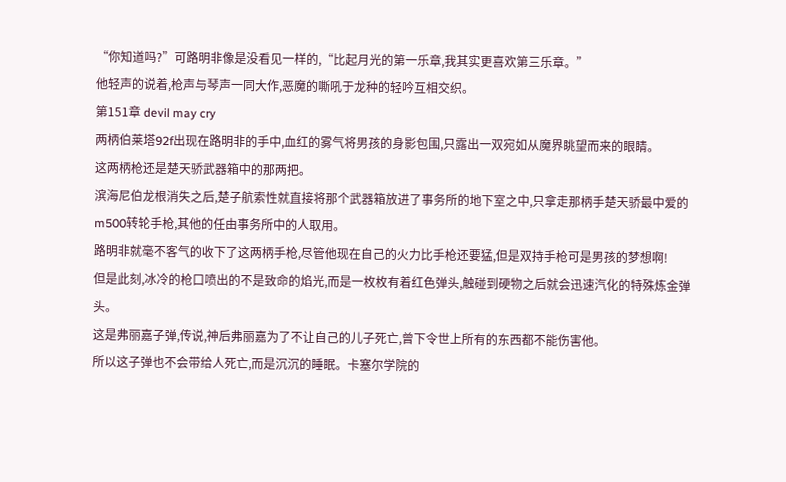“你知道吗?”可路明非像是没看见一样的,“比起月光的第一乐章,我其实更喜欢第三乐章。”
他轻声的说着,枪声与琴声一同大作,恶魔的嘶吼于龙种的轻吟互相交织。
第151章 devil may cry
两柄伯莱塔92f出现在路明非的手中,血红的雾气将男孩的身影包围,只露出一双宛如从魔界眺望而来的眼睛。
这两柄枪还是楚天骄武器箱中的那两把。
滨海尼伯龙根消失之后,楚子航索性就直接将那个武器箱放进了事务所的地下室之中,只拿走那柄手楚天骄最中爱的m500转轮手枪,其他的任由事务所中的人取用。
路明非就毫不客气的收下了这两柄手枪,尽管他现在自己的火力比手枪还要猛,但是双持手枪可是男孩的梦想啊!
但是此刻,冰冷的枪口喷出的不是致命的焰光,而是一枚枚有着红色弹头,触碰到硬物之后就会迅速汽化的特殊炼金弹头。
这是弗丽嘉子弹,传说,神后弗丽嘉为了不让自己的儿子死亡,曾下令世上所有的东西都不能伤害他。
所以这子弹也不会带给人死亡,而是沉沉的睡眠。卡塞尔学院的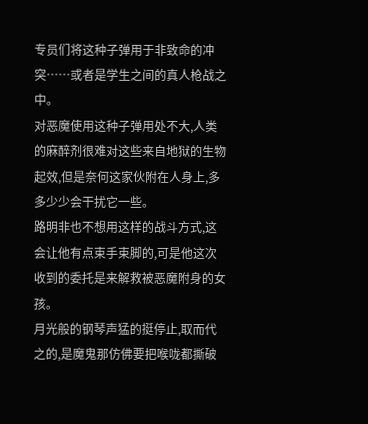专员们将这种子弹用于非致命的冲突……或者是学生之间的真人枪战之中。
对恶魔使用这种子弹用处不大,人类的麻醉剂很难对这些来自地狱的生物起效,但是奈何这家伙附在人身上,多多少少会干扰它一些。
路明非也不想用这样的战斗方式,这会让他有点束手束脚的,可是他这次收到的委托是来解救被恶魔附身的女孩。
月光般的钢琴声猛的挺停止,取而代之的,是魔鬼那仿佛要把喉咙都撕破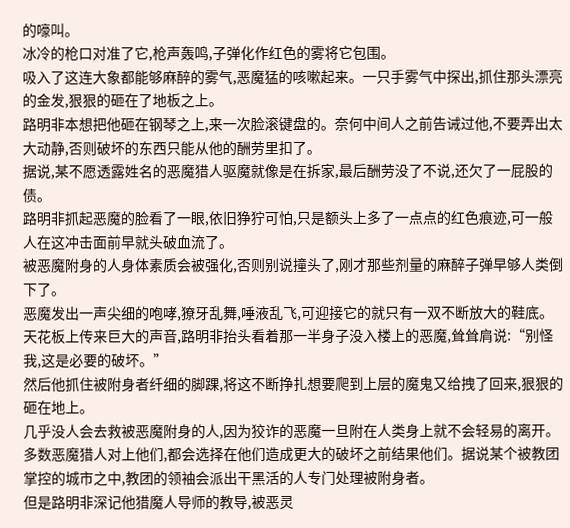的嚎叫。
冰冷的枪口对准了它,枪声轰鸣,子弹化作红色的雾将它包围。
吸入了这连大象都能够麻醉的雾气,恶魔猛的咳嗽起来。一只手雾气中探出,抓住那头漂亮的金发,狠狠的砸在了地板之上。
路明非本想把他砸在钢琴之上,来一次脸滚键盘的。奈何中间人之前告诫过他,不要弄出太大动静,否则破坏的东西只能从他的酬劳里扣了。
据说,某不愿透露姓名的恶魔猎人驱魔就像是在拆家,最后酬劳没了不说,还欠了一屁股的债。
路明非抓起恶魔的脸看了一眼,依旧狰狞可怕,只是额头上多了一点点的红色痕迹,可一般人在这冲击面前早就头破血流了。
被恶魔附身的人身体素质会被强化,否则别说撞头了,刚才那些剂量的麻醉子弹早够人类倒下了。
恶魔发出一声尖细的咆哮,獠牙乱舞,唾液乱飞,可迎接它的就只有一双不断放大的鞋底。
天花板上传来巨大的声音,路明非抬头看着那一半身子没入楼上的恶魔,耸耸肩说:“别怪我,这是必要的破坏。”
然后他抓住被附身者纤细的脚踝,将这不断挣扎想要爬到上层的魔鬼又给拽了回来,狠狠的砸在地上。
几乎没人会去救被恶魔附身的人,因为狡诈的恶魔一旦附在人类身上就不会轻易的离开。
多数恶魔猎人对上他们,都会选择在他们造成更大的破坏之前结果他们。据说某个被教团掌控的城市之中,教团的领袖会派出干黑活的人专门处理被附身者。
但是路明非深记他猎魔人导师的教导,被恶灵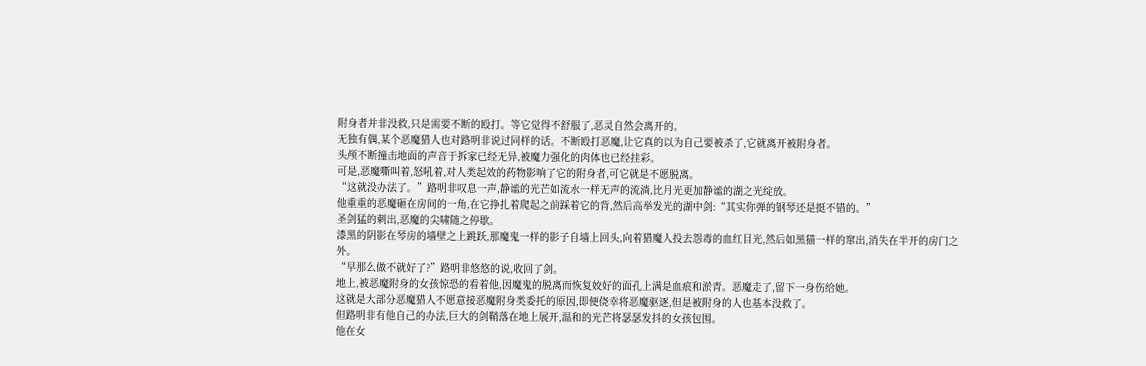附身者并非没救,只是需要不断的殴打。等它觉得不舒服了,恶灵自然会离开的。
无独有偶,某个恶魔猎人也对路明非说过同样的话。不断殴打恶魔,让它真的以为自己要被杀了,它就离开被附身者。
头颅不断撞击地面的声音于拆家已经无异,被魔力强化的肉体也已经挂彩。
可是,恶魔嘶叫着,怒吼着,对人类起效的药物影响了它的附身者,可它就是不愿脱离。
“这就没办法了。”路明非叹息一声,静谧的光芒如流水一样无声的流淌,比月光更加静谧的湖之光绽放。
他重重的恶魔砸在房间的一角,在它挣扎着爬起之前踩着它的背,然后高举发光的湖中剑:“其实你弹的钢琴还是挺不错的。”
圣剑猛的刺出,恶魔的尖啸随之停歇。
漆黑的阴影在琴房的墙壁之上跳跃,那魔鬼一样的影子自墙上回头,向着猎魔人投去怨毒的血红目光,然后如黑猫一样的窜出,消失在半开的房门之外。
“早那么做不就好了?”路明非悠悠的说,收回了剑。
地上,被恶魔附身的女孩惊恐的看着他,因魔鬼的脱离而恢复姣好的面孔上满是血痕和淤青。恶魔走了,留下一身伤给她。
这就是大部分恶魔猎人不愿意接恶魔附身类委托的原因,即便侥幸将恶魔驱逐,但是被附身的人也基本没救了。
但路明非有他自己的办法,巨大的剑鞘落在地上展开,温和的光芒将瑟瑟发抖的女孩包围。
他在女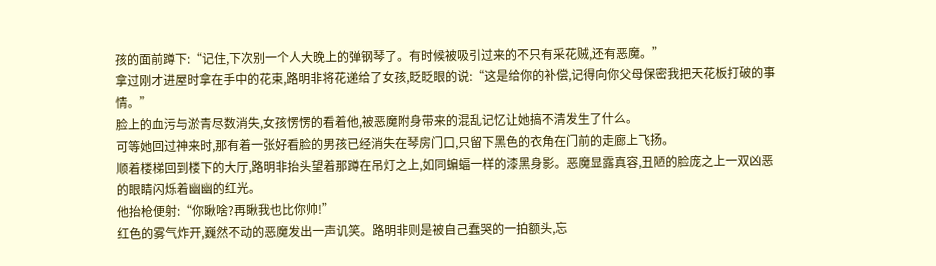孩的面前蹲下:“记住,下次别一个人大晚上的弹钢琴了。有时候被吸引过来的不只有采花贼,还有恶魔。”
拿过刚才进屋时拿在手中的花束,路明非将花递给了女孩,眨眨眼的说:“这是给你的补偿,记得向你父母保密我把天花板打破的事情。”
脸上的血污与淤青尽数消失,女孩愣愣的看着他,被恶魔附身带来的混乱记忆让她搞不清发生了什么。
可等她回过神来时,那有着一张好看脸的男孩已经消失在琴房门口,只留下黑色的衣角在门前的走廊上飞扬。
顺着楼梯回到楼下的大厅,路明非抬头望着那蹲在吊灯之上,如同蝙蝠一样的漆黑身影。恶魔显露真容,丑陋的脸庞之上一双凶恶的眼睛闪烁着幽幽的红光。
他抬枪便射:“你瞅啥?再瞅我也比你帅!”
红色的雾气炸开,巍然不动的恶魔发出一声讥笑。路明非则是被自己蠢哭的一拍额头,忘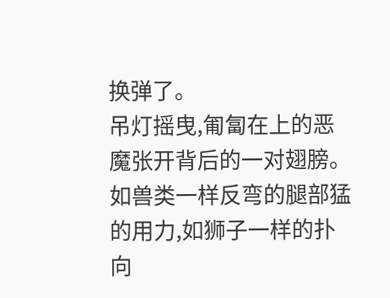换弹了。
吊灯摇曳,匍匐在上的恶魔张开背后的一对翅膀。如兽类一样反弯的腿部猛的用力,如狮子一样的扑向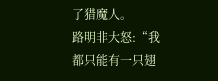了猎魔人。
路明非大怒:“我都只能有一只翅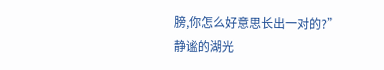膀,你怎么好意思长出一对的?”
静谧的湖光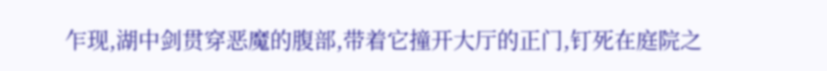乍现,湖中剑贯穿恶魔的腹部,带着它撞开大厅的正门,钉死在庭院之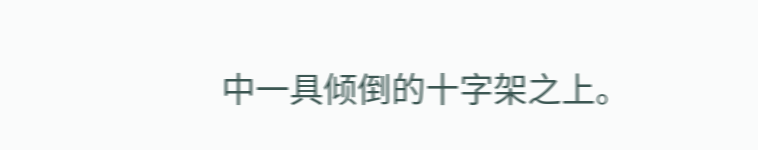中一具倾倒的十字架之上。